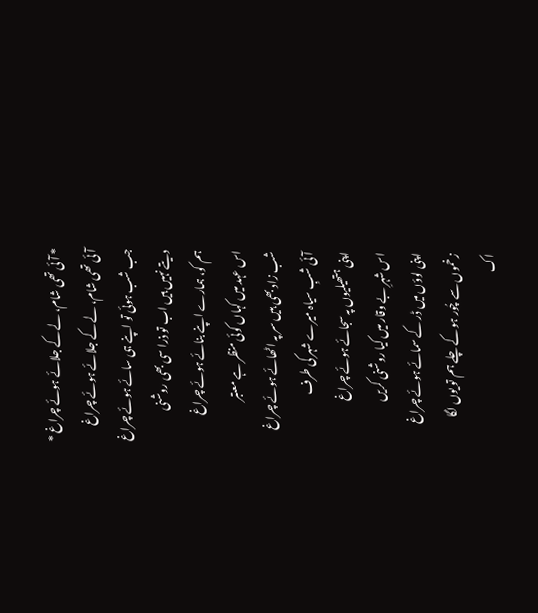* آئی تھی شام، لے کے جلائے ہوئے چراغ *
آئی تھی شام، لے کے جلائے ہوئے چراغ
جب شب ہوئی تو اپنے ہی سائے ہوئے چراغ
دیتے نہیں ہیں اب تو ذرا سی بھی روشنی
ہم کو، ہمارے اپنے بنائے ہوئے چراغ
اس عہد میں کہاں کوئی منظر ہے معتبر
شب زاد بھی ہیں سر پہ اٹھائے ہوئے چراغ
آئی شبِ سیاہ میرے شہر کی طرف
اپنی ہتھیلیوں پہ سجائے ہوئے چراغ
اس شہرِ بے وقار میں کیا روشنی کریں
اپنی لوؤں میں ڈر کے سمائے ہوئے چراغ
زخموں سے چُور ہو کے چلے ہم تو یوں لگا
اک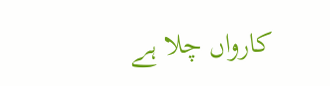کارواں چلا ہے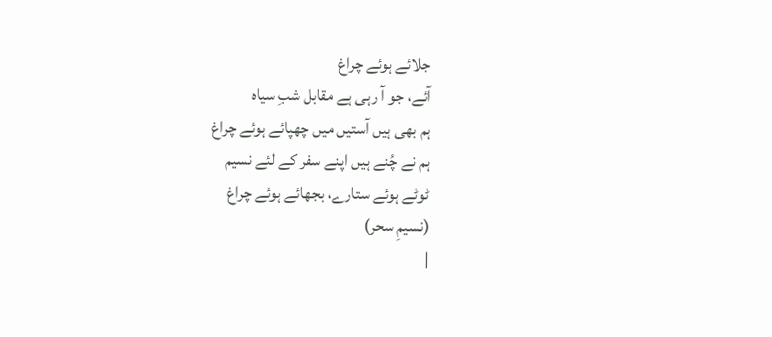جلائے ہوئے چراغ
آئے، جو آ رہی ہے مقابل شبِ سیاہ
ہم بھی ہیں آستیں میں چھپائے ہوئے چراغ
ہم نے چُنے ہیں اپنے سفر کے لئے نسیم
ٹوٹے ہوئے ستارے، بجھائے ہوئے چراغ
(نسیمِ سحر)
|